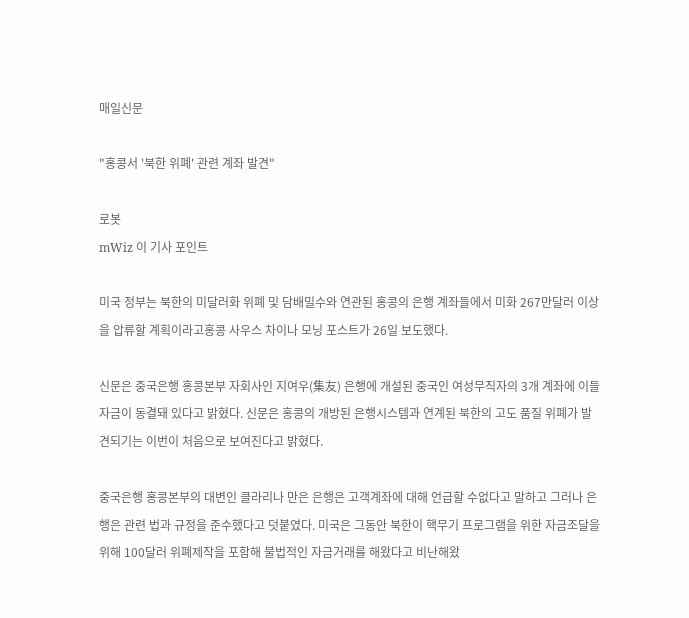매일신문

"홍콩서 '북한 위폐' 관련 계좌 발견"

로봇
mWiz 이 기사 포인트

미국 정부는 북한의 미달러화 위폐 및 담배밀수와 연관된 홍콩의 은행 계좌들에서 미화 267만달러 이상을 압류할 계획이라고홍콩 사우스 차이나 모닝 포스트가 26일 보도했다.

신문은 중국은행 홍콩본부 자회사인 지여우(集友) 은행에 개설된 중국인 여성무직자의 3개 계좌에 이들 자금이 동결돼 있다고 밝혔다. 신문은 홍콩의 개방된 은행시스템과 연계된 북한의 고도 품질 위폐가 발견되기는 이번이 처음으로 보여진다고 밝혔다.

중국은행 홍콩본부의 대변인 클라리나 만은 은행은 고객계좌에 대해 언급할 수없다고 말하고 그러나 은행은 관련 법과 규정을 준수했다고 덧붙였다. 미국은 그동안 북한이 핵무기 프로그램을 위한 자금조달을 위해 100달러 위폐제작을 포함해 불법적인 자금거래를 해왔다고 비난해왔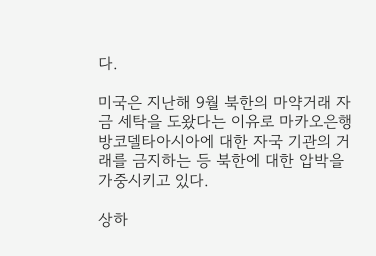다.

미국은 지난해 9월 북한의 마약거래 자금 세탁을 도왔다는 이유로 마카오은행방코델타아시아에 대한 자국 기관의 거래를 금지하는 등 북한에 대한 압박을 가중시키고 있다.

상하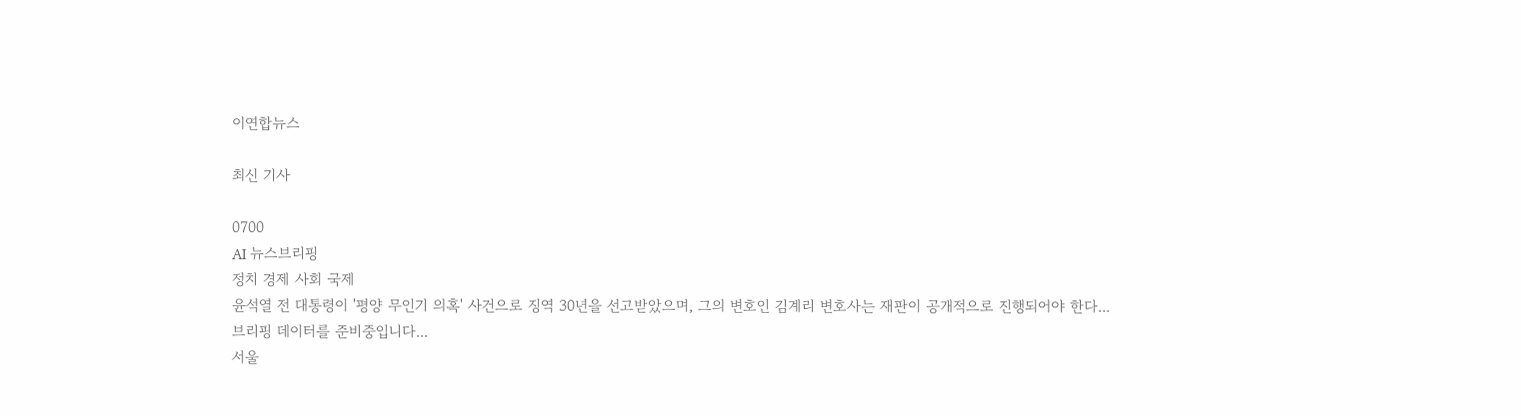이연합뉴스

최신 기사

0700
AI 뉴스브리핑
정치 경제 사회 국제
윤석열 전 대통령이 '평양 무인기 의혹' 사건으로 징역 30년을 선고받았으며, 그의 변호인 김계리 변호사는 재판이 공개적으로 진행되어야 한다...
브리핑 데이터를 준비중입니다...
서울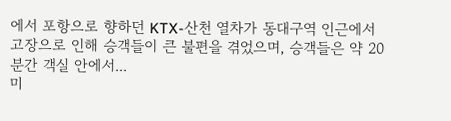에서 포항으로 향하던 KTX-산천 열차가 동대구역 인근에서 고장으로 인해 승객들이 큰 불편을 겪었으며, 승객들은 약 20분간 객실 안에서...
미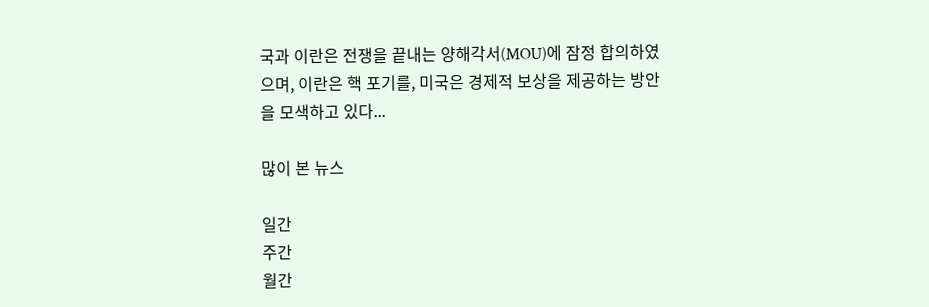국과 이란은 전쟁을 끝내는 양해각서(MOU)에 잠정 합의하였으며, 이란은 핵 포기를, 미국은 경제적 보상을 제공하는 방안을 모색하고 있다...

많이 본 뉴스

일간
주간
월간